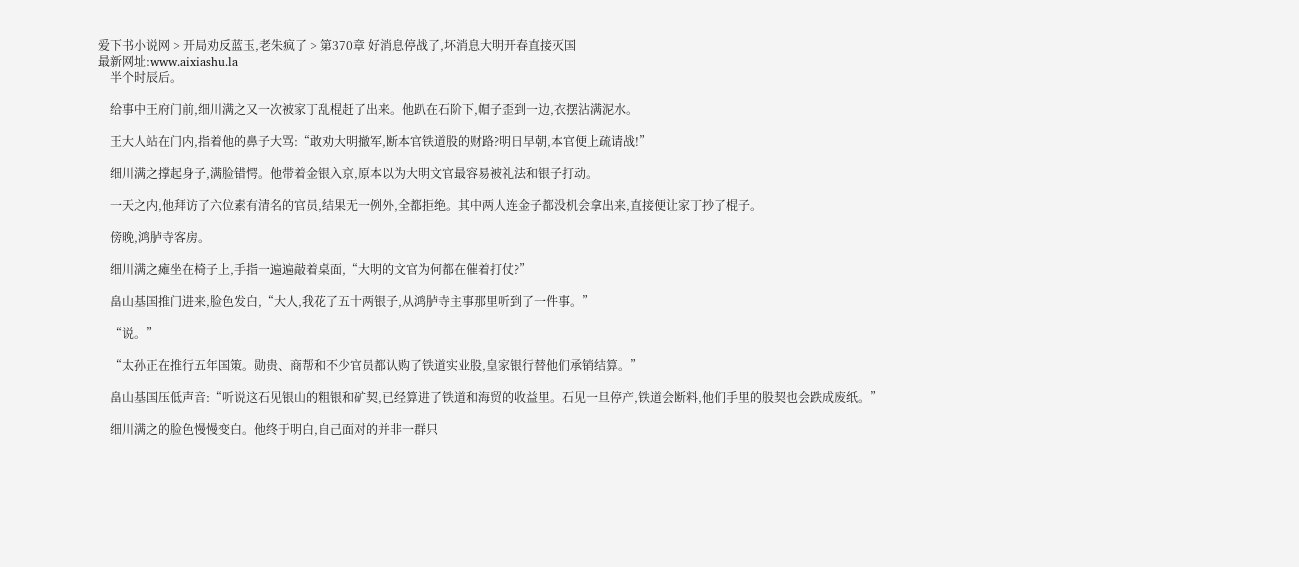爱下书小说网 > 开局劝反蓝玉,老朱疯了 > 第370章 好消息停战了,坏消息大明开春直接灭国
最新网址:www.aixiashu.la
    半个时辰后。

    给事中王府门前,细川满之又一次被家丁乱棍赶了出来。他趴在石阶下,帽子歪到一边,衣摆沾满泥水。

    王大人站在门内,指着他的鼻子大骂:“敢劝大明撤军,断本官铁道股的财路?明日早朝,本官便上疏请战!”

    细川满之撑起身子,满脸错愕。他带着金银入京,原本以为大明文官最容易被礼法和银子打动。

    一天之内,他拜访了六位素有清名的官员,结果无一例外,全都拒绝。其中两人连金子都没机会拿出来,直接便让家丁抄了棍子。

    傍晚,鸿胪寺客房。

    细川满之瘫坐在椅子上,手指一遍遍敲着桌面,“大明的文官为何都在催着打仗?”

    畠山基国推门进来,脸色发白,“大人,我花了五十两银子,从鸿胪寺主事那里听到了一件事。”

    “说。”

    “太孙正在推行五年国策。勋贵、商帮和不少官员都认购了铁道实业股,皇家银行替他们承销结算。”

    畠山基国压低声音:“听说这石见银山的粗银和矿契,已经算进了铁道和海贸的收益里。石见一旦停产,铁道会断料,他们手里的股契也会跌成废纸。”

    细川满之的脸色慢慢变白。他终于明白,自己面对的并非一群只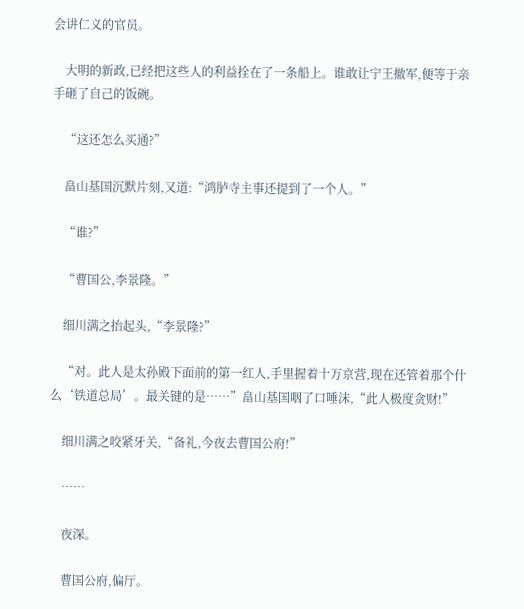会讲仁义的官员。

    大明的新政,已经把这些人的利益拴在了一条船上。谁敢让宁王撤军,便等于亲手砸了自己的饭碗。

    “这还怎么买通?”

    畠山基国沉默片刻,又道:“鸿胪寺主事还提到了一个人。”

    “谁?”

    “曹国公,李景隆。”

    细川满之抬起头,“李景隆?”

    “对。此人是太孙殿下面前的第一红人,手里握着十万京营,现在还管着那个什么‘铁道总局’。最关键的是……”畠山基国咽了口唾沫,“此人极度贪财!”

    细川满之咬紧牙关,“备礼,今夜去曹国公府!”

    ……

    夜深。

    曹国公府,偏厅。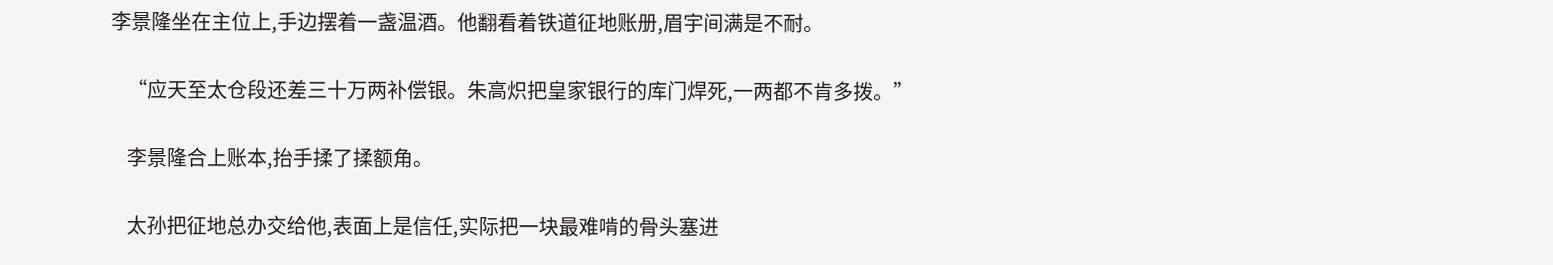李景隆坐在主位上,手边摆着一盏温酒。他翻看着铁道征地账册,眉宇间满是不耐。

    “应天至太仓段还差三十万两补偿银。朱高炽把皇家银行的库门焊死,一两都不肯多拨。”

    李景隆合上账本,抬手揉了揉额角。

    太孙把征地总办交给他,表面上是信任,实际把一块最难啃的骨头塞进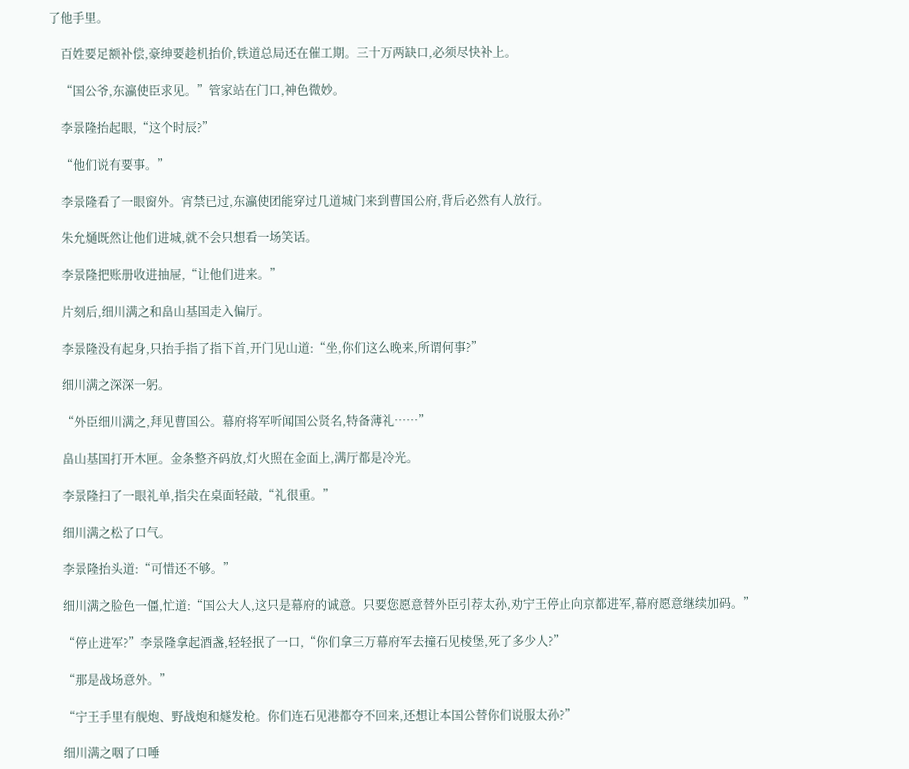了他手里。

    百姓要足额补偿,豪绅要趁机抬价,铁道总局还在催工期。三十万两缺口,必须尽快补上。

    “国公爷,东瀛使臣求见。”管家站在门口,神色微妙。

    李景隆抬起眼,“这个时辰?”

    “他们说有要事。”

    李景隆看了一眼窗外。宵禁已过,东瀛使团能穿过几道城门来到曹国公府,背后必然有人放行。

    朱允熥既然让他们进城,就不会只想看一场笑话。

    李景隆把账册收进抽屉,“让他们进来。”

    片刻后,细川满之和畠山基国走入偏厅。

    李景隆没有起身,只抬手指了指下首,开门见山道:“坐,你们这么晚来,所谓何事?”

    细川满之深深一躬。

    “外臣细川满之,拜见曹国公。幕府将军听闻国公贤名,特备薄礼……”

    畠山基国打开木匣。金条整齐码放,灯火照在金面上,满厅都是冷光。

    李景隆扫了一眼礼单,指尖在桌面轻敲,“礼很重。”

    细川满之松了口气。

    李景隆抬头道:“可惜还不够。”

    细川满之脸色一僵,忙道:“国公大人,这只是幕府的诚意。只要您愿意替外臣引荐太孙,劝宁王停止向京都进军,幕府愿意继续加码。”

    “停止进军?”李景隆拿起酒盏,轻轻抿了一口,“你们拿三万幕府军去撞石见棱堡,死了多少人?”

    “那是战场意外。”

    “宁王手里有舰炮、野战炮和燧发枪。你们连石见港都夺不回来,还想让本国公替你们说服太孙?”

    细川满之咽了口唾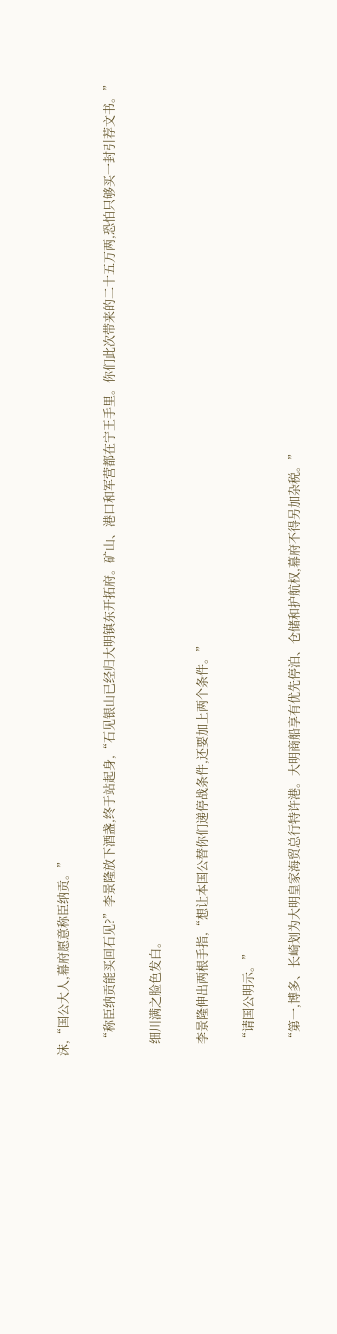沫,“国公大人,幕府愿意称臣纳贡。”

    “称臣纳贡能买回石见?”李景隆放下酒盏,终于站起身,“石见银山已经归大明镇东开拓府。矿山、港口和军营都在宁王手里。你们此次带来的二十五万两,恐怕只够买一封引荐文书。”

    细川满之脸色发白。

    李景隆伸出两根手指,“想让本国公替你们递停战条件,还要加上两个条件。”

    “请国公明示。”

    “第一,博多、长崎划为大明皇家海贸总行特许港。大明商船享有优先停泊、仓储和护航权,幕府不得另加杂税。”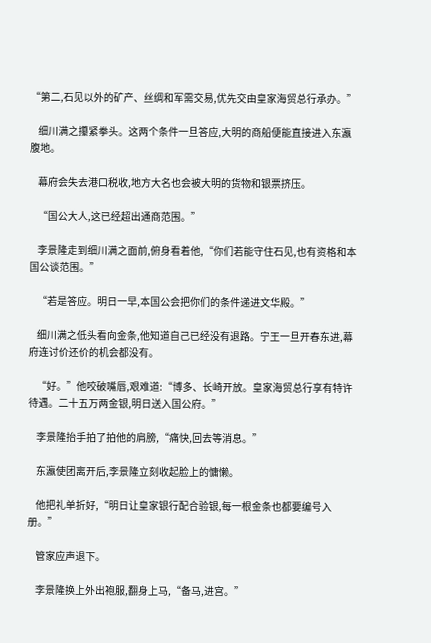“第二,石见以外的矿产、丝绸和军需交易,优先交由皇家海贸总行承办。”

    细川满之攥紧拳头。这两个条件一旦答应,大明的商船便能直接进入东瀛腹地。

    幕府会失去港口税收,地方大名也会被大明的货物和银票挤压。

    “国公大人,这已经超出通商范围。”

    李景隆走到细川满之面前,俯身看着他,“你们若能守住石见,也有资格和本国公谈范围。”

    “若是答应。明日一早,本国公会把你们的条件递进文华殿。”

    细川满之低头看向金条,他知道自己已经没有退路。宁王一旦开春东进,幕府连讨价还价的机会都没有。

    “好。”他咬破嘴唇,艰难道:“博多、长崎开放。皇家海贸总行享有特许待遇。二十五万两金银,明日送入国公府。”

    李景隆抬手拍了拍他的肩膀,“痛快,回去等消息。”

    东瀛使团离开后,李景隆立刻收起脸上的慵懒。

    他把礼单折好,“明日让皇家银行配合验银,每一根金条也都要编号入册。”

    管家应声退下。

    李景隆换上外出袍服,翻身上马,“备马,进宫。”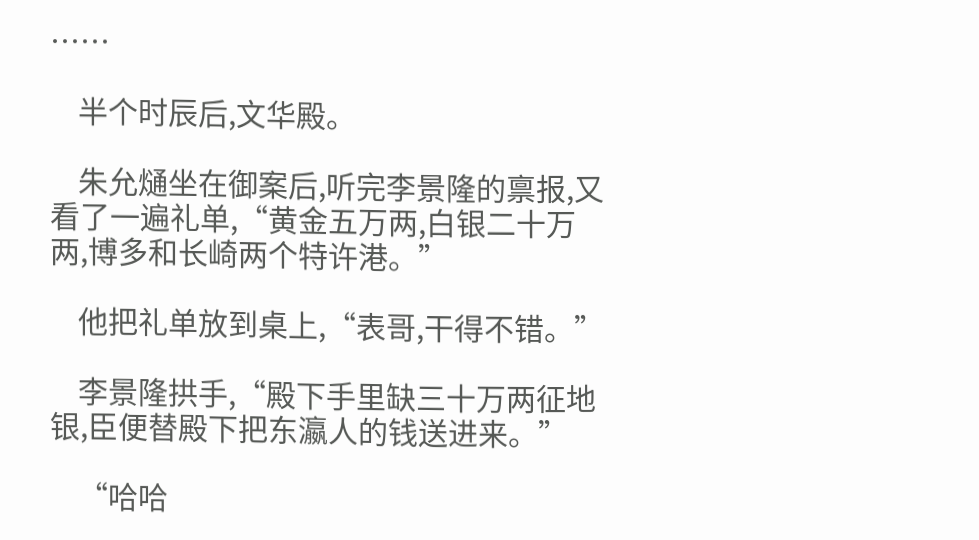……

    半个时辰后,文华殿。

    朱允熥坐在御案后,听完李景隆的禀报,又看了一遍礼单,“黄金五万两,白银二十万两,博多和长崎两个特许港。”

    他把礼单放到桌上,“表哥,干得不错。”

    李景隆拱手,“殿下手里缺三十万两征地银,臣便替殿下把东瀛人的钱送进来。”

    “哈哈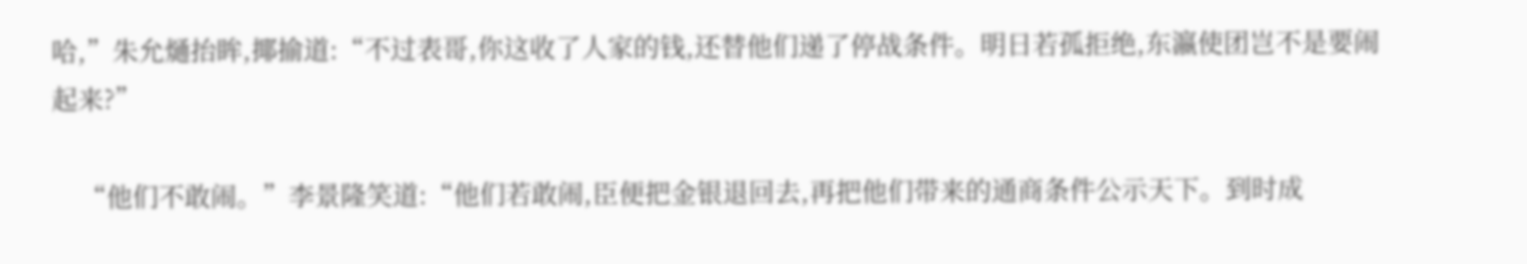哈,”朱允熥抬眸,揶揄道:“不过表哥,你这收了人家的钱,还替他们递了停战条件。明日若孤拒绝,东瀛使团岂不是要闹起来?”

    “他们不敢闹。”李景隆笑道:“他们若敢闹,臣便把金银退回去,再把他们带来的通商条件公示天下。到时成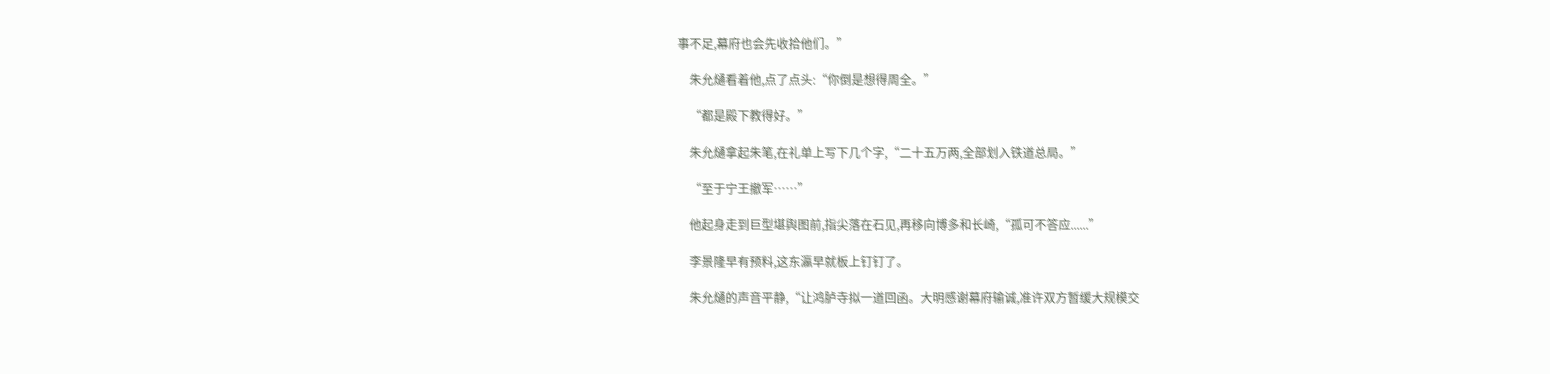事不足,幕府也会先收拾他们。”

    朱允熥看着他,点了点头:“你倒是想得周全。”

    “都是殿下教得好。”

    朱允熥拿起朱笔,在礼单上写下几个字,“二十五万两,全部划入铁道总局。”

    “至于宁王撤军……”

    他起身走到巨型堪舆图前,指尖落在石见,再移向博多和长崎,“孤可不答应......”

    李景隆早有预料,这东瀛早就板上钉钉了。

    朱允熥的声音平静,“让鸿胪寺拟一道回函。大明感谢幕府输诚,准许双方暂缓大规模交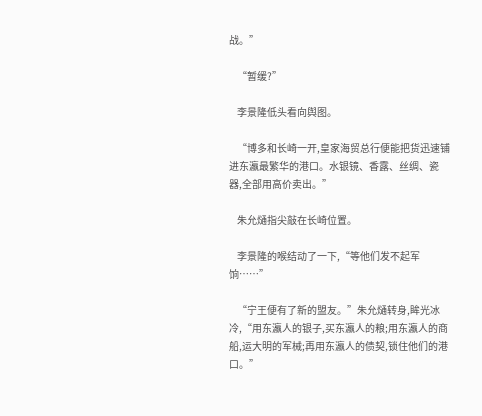战。”

    “暂缓?”

    李景隆低头看向舆图。

    “博多和长崎一开,皇家海贸总行便能把货迅速铺进东瀛最繁华的港口。水银镜、香露、丝绸、瓷器,全部用高价卖出。”

    朱允熥指尖敲在长崎位置。

    李景隆的喉结动了一下,“等他们发不起军饷……”

    “宁王便有了新的盟友。”朱允熥转身,眸光冰冷,“用东瀛人的银子,买东瀛人的粮;用东瀛人的商船,运大明的军械;再用东瀛人的债契,锁住他们的港口。”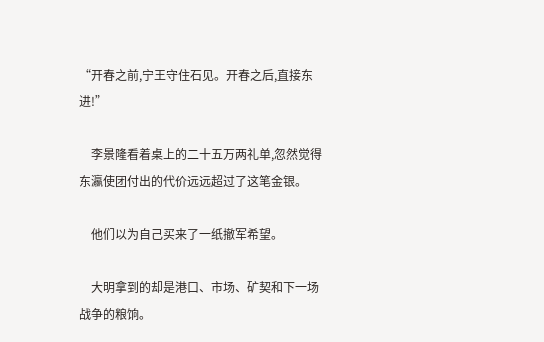“开春之前,宁王守住石见。开春之后,直接东进!”

    李景隆看着桌上的二十五万两礼单,忽然觉得东瀛使团付出的代价远远超过了这笔金银。

    他们以为自己买来了一纸撤军希望。

    大明拿到的却是港口、市场、矿契和下一场战争的粮饷。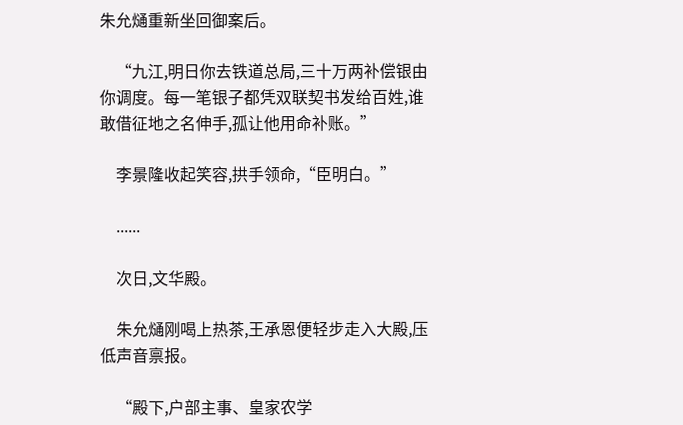朱允熥重新坐回御案后。

    “九江,明日你去铁道总局,三十万两补偿银由你调度。每一笔银子都凭双联契书发给百姓,谁敢借征地之名伸手,孤让他用命补账。”

    李景隆收起笑容,拱手领命,“臣明白。”

    ......

    次日,文华殿。

    朱允熥刚喝上热茶,王承恩便轻步走入大殿,压低声音禀报。

    “殿下,户部主事、皇家农学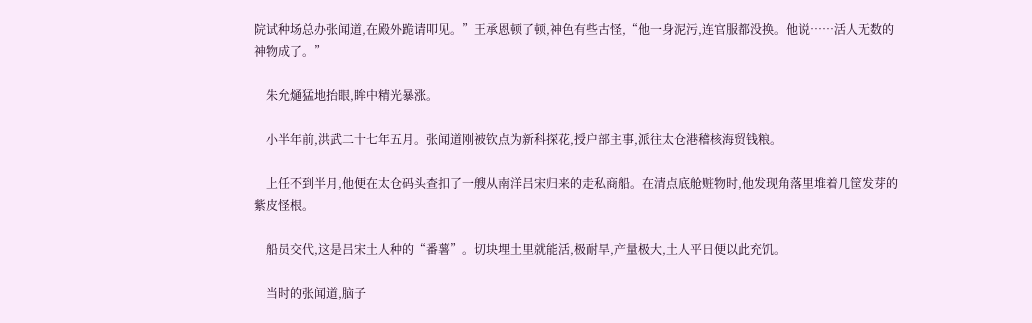院试种场总办张闻道,在殿外跪请叩见。”王承恩顿了顿,神色有些古怪,“他一身泥污,连官服都没换。他说……活人无数的神物成了。”

    朱允熥猛地抬眼,眸中精光暴涨。

    小半年前,洪武二十七年五月。张闻道刚被钦点为新科探花,授户部主事,派往太仓港稽核海贸钱粮。

    上任不到半月,他便在太仓码头查扣了一艘从南洋吕宋归来的走私商船。在清点底舱赃物时,他发现角落里堆着几筐发芽的紫皮怪根。

    船员交代,这是吕宋土人种的“番薯”。切块埋土里就能活,极耐旱,产量极大,土人平日便以此充饥。

    当时的张闻道,脑子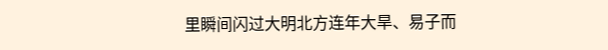里瞬间闪过大明北方连年大旱、易子而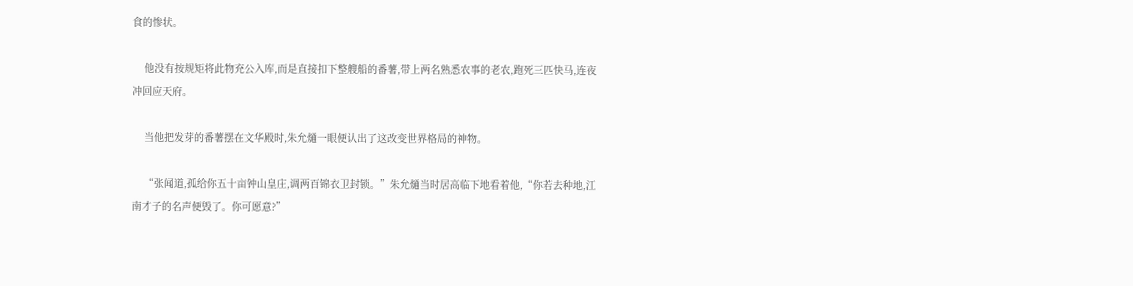食的惨状。

    他没有按规矩将此物充公入库,而是直接扣下整艘船的番薯,带上两名熟悉农事的老农,跑死三匹快马,连夜冲回应天府。

    当他把发芽的番薯摆在文华殿时,朱允熥一眼便认出了这改变世界格局的神物。

    “张闻道,孤给你五十亩钟山皇庄,调两百锦衣卫封锁。”朱允熥当时居高临下地看着他,“你若去种地,江南才子的名声便毁了。你可愿意?”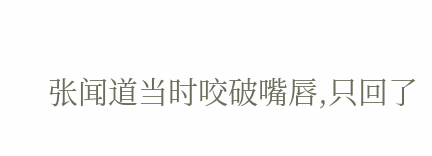张闻道当时咬破嘴唇,只回了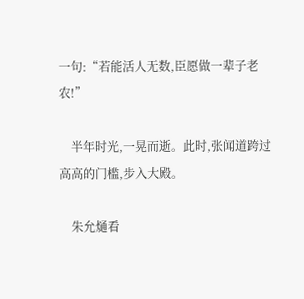一句:“若能活人无数,臣愿做一辈子老农!”

    半年时光,一晃而逝。此时,张闻道跨过高高的门槛,步入大殿。

    朱允熥看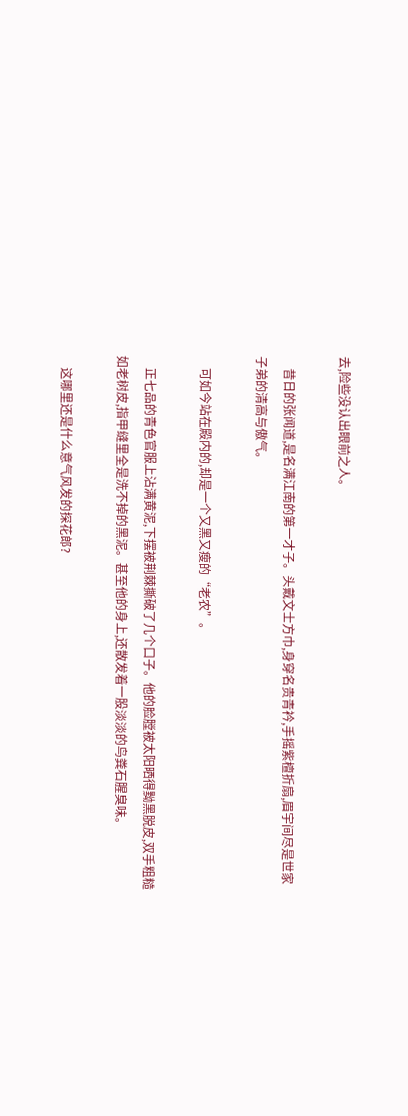去,险些没认出眼前之人。

    昔日的张闻道,是名满江南的第一才子。头戴文士方巾,身穿名贵青衿,手摇紫檀折扇,眉宇间尽是世家子弟的清高与傲气。

    可如今站在殿内的,却是一个又黑又瘦的“老农”。

    正七品的青色官服上沾满黄泥,下摆被荆棘撕破了几个口子。他的脸膛被太阳晒得黝黑脱皮,双手粗糙如老树皮,指甲缝里全是洗不掉的黑泥。甚至他的身上,还散发着一股淡淡的鸟粪石腥臭味。

    这哪里还是什么意气风发的探花郎?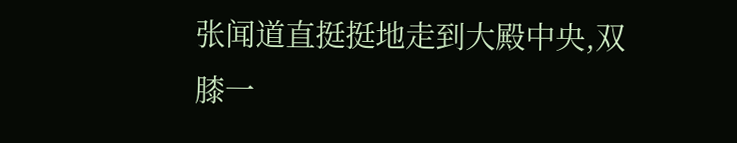张闻道直挺挺地走到大殿中央,双膝一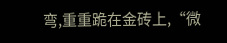弯,重重跪在金砖上,“微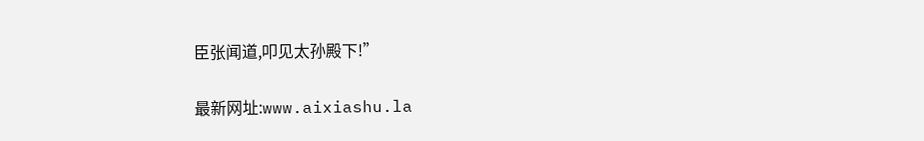臣张闻道,叩见太孙殿下!”

最新网址:www.aixiashu.la